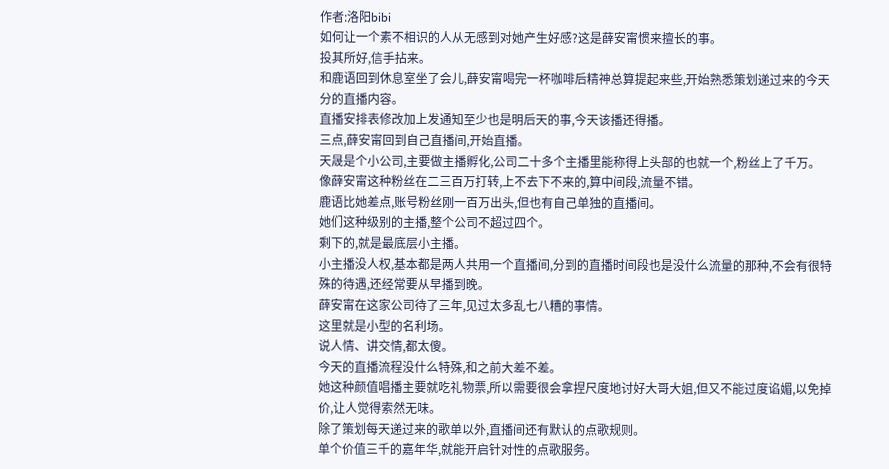作者:洛阳bibi
如何让一个素不相识的人从无感到对她产生好感?这是薛安甯惯来擅长的事。
投其所好,信手拈来。
和鹿语回到休息室坐了会儿,薛安甯喝完一杯咖啡后精神总算提起来些,开始熟悉策划递过来的今天分的直播内容。
直播安排表修改加上发通知至少也是明后天的事,今天该播还得播。
三点,薛安甯回到自己直播间,开始直播。
天晟是个小公司,主要做主播孵化,公司二十多个主播里能称得上头部的也就一个,粉丝上了千万。
像薛安甯这种粉丝在二三百万打转,上不去下不来的,算中间段,流量不错。
鹿语比她差点,账号粉丝刚一百万出头,但也有自己单独的直播间。
她们这种级别的主播,整个公司不超过四个。
剩下的,就是最底层小主播。
小主播没人权,基本都是两人共用一个直播间,分到的直播时间段也是没什么流量的那种,不会有很特殊的待遇,还经常要从早播到晚。
薛安甯在这家公司待了三年,见过太多乱七八糟的事情。
这里就是小型的名利场。
说人情、讲交情,都太傻。
今天的直播流程没什么特殊,和之前大差不差。
她这种颜值唱播主要就吃礼物票,所以需要很会拿捏尺度地讨好大哥大姐,但又不能过度谄媚,以免掉价,让人觉得索然无味。
除了策划每天递过来的歌单以外,直播间还有默认的点歌规则。
单个价值三千的嘉年华,就能开启针对性的点歌服务。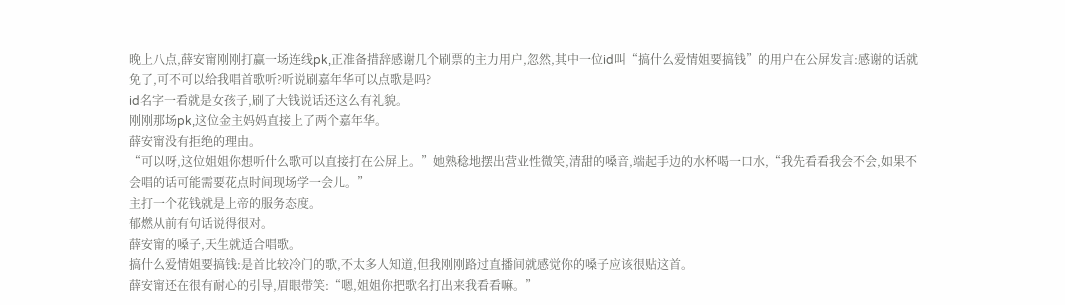晚上八点,薛安甯刚刚打赢一场连线pk,正准备措辞感谢几个刷票的主力用户,忽然,其中一位id叫“搞什么爱情姐要搞钱”的用户在公屏发言:感谢的话就免了,可不可以给我唱首歌听?听说刷嘉年华可以点歌是吗?
id名字一看就是女孩子,刷了大钱说话还这么有礼貌。
刚刚那场pk,这位金主妈妈直接上了两个嘉年华。
薛安甯没有拒绝的理由。
“可以呀,这位姐姐你想听什么歌可以直接打在公屏上。”她熟稔地摆出营业性微笑,清甜的嗓音,端起手边的水杯喝一口水,“我先看看我会不会,如果不会唱的话可能需要花点时间现场学一会儿。”
主打一个花钱就是上帝的服务态度。
郁燃从前有句话说得很对。
薛安甯的嗓子,天生就适合唱歌。
搞什么爱情姐要搞钱:是首比较冷门的歌,不太多人知道,但我刚刚路过直播间就感觉你的嗓子应该很贴这首。
薛安甯还在很有耐心的引导,眉眼带笑:“嗯,姐姐你把歌名打出来我看看嘛。”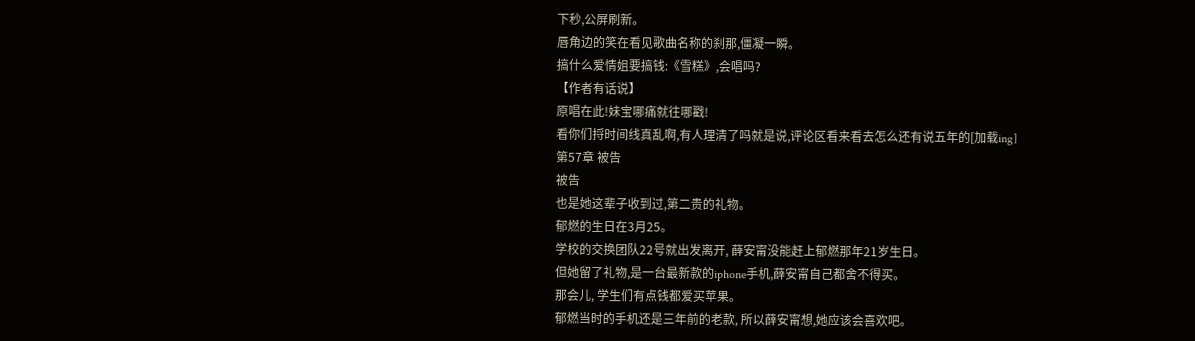下秒,公屏刷新。
唇角边的笑在看见歌曲名称的刹那,僵凝一瞬。
搞什么爱情姐要搞钱:《雪糕》,会唱吗?
【作者有话说】
原唱在此!妹宝哪痛就往哪戳!
看你们捋时间线真乱啊,有人理清了吗就是说,评论区看来看去怎么还有说五年的[加载ing]
第57章 被告
被告
也是她这辈子收到过,第二贵的礼物。
郁燃的生日在3月25。
学校的交换团队22号就出发离开, 薛安甯没能赶上郁燃那年21岁生日。
但她留了礼物,是一台最新款的iphone手机,薛安甯自己都舍不得买。
那会儿, 学生们有点钱都爱买苹果。
郁燃当时的手机还是三年前的老款, 所以薛安甯想,她应该会喜欢吧。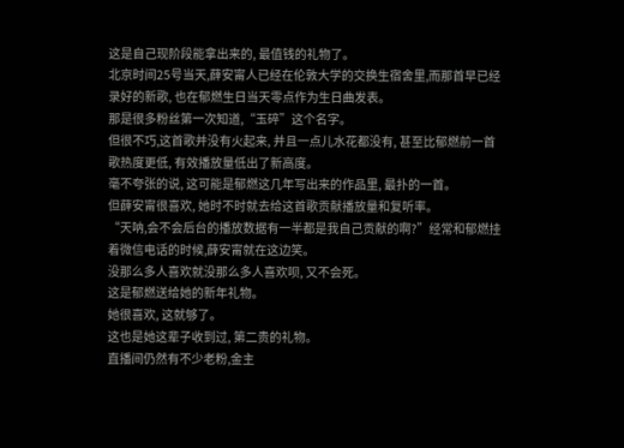这是自己现阶段能拿出来的, 最值钱的礼物了。
北京时间25号当天,薛安甯人已经在伦敦大学的交换生宿舍里,而那首早已经录好的新歌, 也在郁燃生日当天零点作为生日曲发表。
那是很多粉丝第一次知道,“玉碎”这个名字。
但很不巧,这首歌并没有火起来, 并且一点儿水花都没有, 甚至比郁燃前一首歌热度更低, 有效播放量低出了新高度。
毫不夸张的说, 这可能是郁燃这几年写出来的作品里, 最扑的一首。
但薛安甯很喜欢, 她时不时就去给这首歌贡献播放量和复听率。
“天呐,会不会后台的播放数据有一半都是我自己贡献的啊?”经常和郁燃挂着微信电话的时候,薛安甯就在这边笑。
没那么多人喜欢就没那么多人喜欢呗, 又不会死。
这是郁燃送给她的新年礼物。
她很喜欢, 这就够了。
这也是她这辈子收到过, 第二贵的礼物。
直播间仍然有不少老粉,金主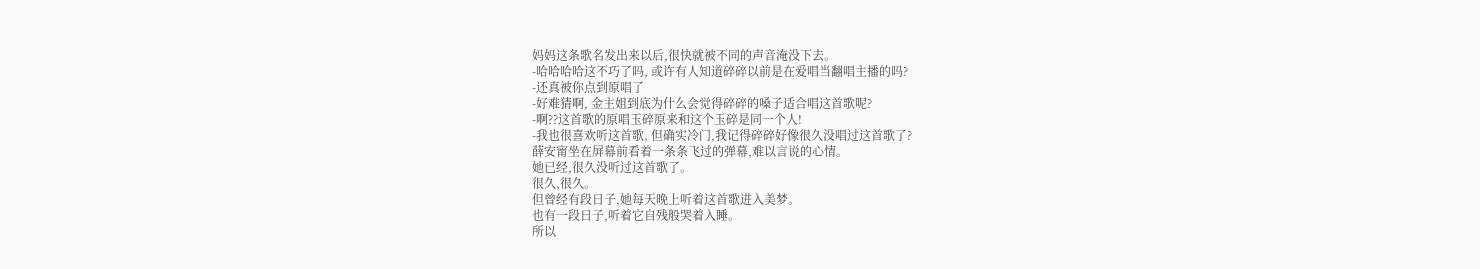妈妈这条歌名发出来以后,很快就被不同的声音淹没下去。
-哈哈哈哈这不巧了吗, 或许有人知道碎碎以前是在爱唱当翻唱主播的吗?
-还真被你点到原唱了
-好难猜啊, 金主姐到底为什么会觉得碎碎的嗓子适合唱这首歌呢?
-啊??这首歌的原唱玉碎原来和这个玉碎是同一个人!
-我也很喜欢听这首歌, 但确实冷门,我记得碎碎好像很久没唱过这首歌了?
薛安甯坐在屏幕前看着一条条飞过的弹幕,难以言说的心情。
她已经,很久没听过这首歌了。
很久,很久。
但曾经有段日子,她每天晚上听着这首歌进入美梦。
也有一段日子,听着它自残般哭着入睡。
所以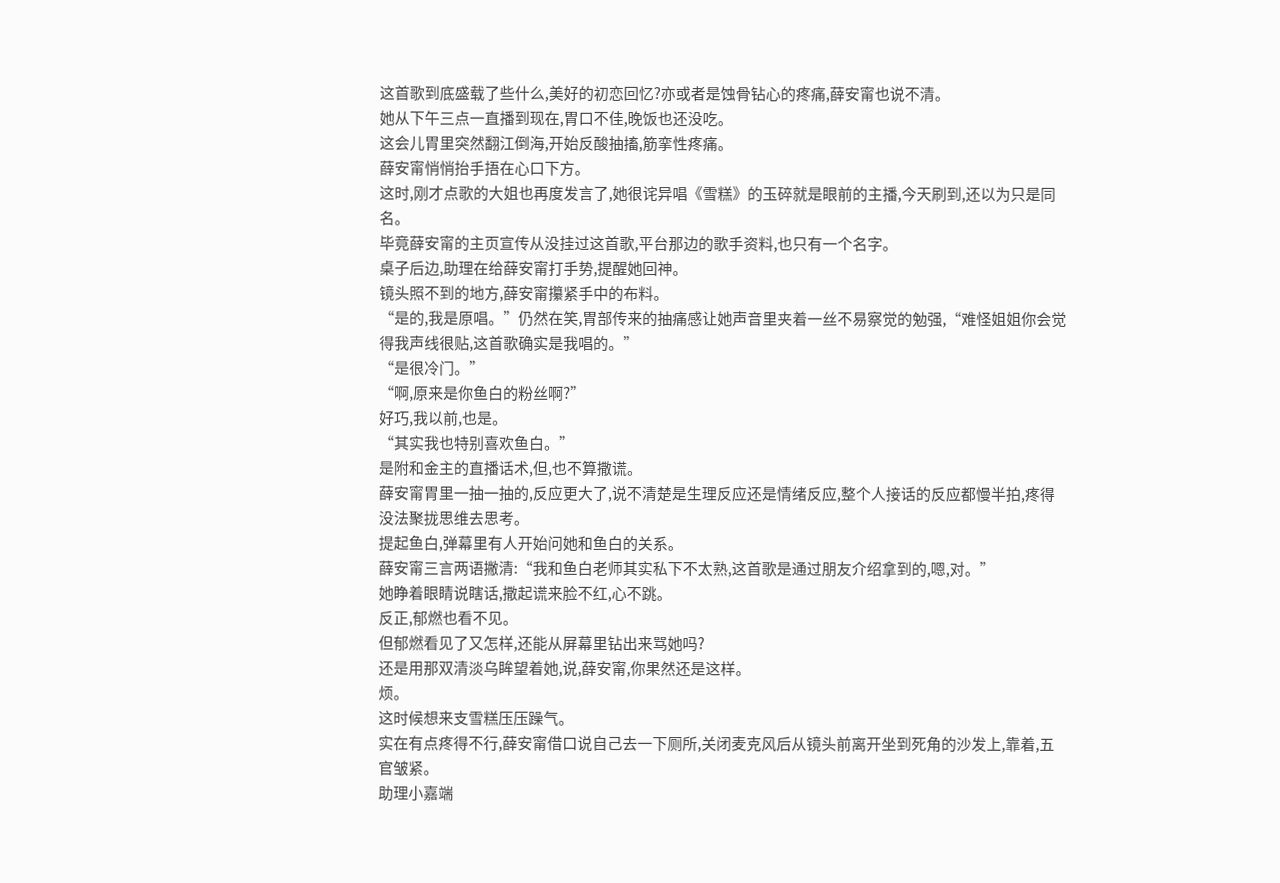这首歌到底盛载了些什么,美好的初恋回忆?亦或者是蚀骨钻心的疼痛,薛安甯也说不清。
她从下午三点一直播到现在,胃口不佳,晚饭也还没吃。
这会儿胃里突然翻江倒海,开始反酸抽搐,筋挛性疼痛。
薛安甯悄悄抬手捂在心口下方。
这时,刚才点歌的大姐也再度发言了,她很诧异唱《雪糕》的玉碎就是眼前的主播,今天刷到,还以为只是同名。
毕竟薛安甯的主页宣传从没挂过这首歌,平台那边的歌手资料,也只有一个名字。
桌子后边,助理在给薛安甯打手势,提醒她回神。
镜头照不到的地方,薛安甯攥紧手中的布料。
“是的,我是原唱。”仍然在笑,胃部传来的抽痛感让她声音里夹着一丝不易察觉的勉强,“难怪姐姐你会觉得我声线很贴,这首歌确实是我唱的。”
“是很冷门。”
“啊,原来是你鱼白的粉丝啊?”
好巧,我以前,也是。
“其实我也特别喜欢鱼白。”
是附和金主的直播话术,但,也不算撒谎。
薛安甯胃里一抽一抽的,反应更大了,说不清楚是生理反应还是情绪反应,整个人接话的反应都慢半拍,疼得没法聚拢思维去思考。
提起鱼白,弹幕里有人开始问她和鱼白的关系。
薛安甯三言两语撇清:“我和鱼白老师其实私下不太熟,这首歌是通过朋友介绍拿到的,嗯,对。”
她睁着眼睛说瞎话,撒起谎来脸不红,心不跳。
反正,郁燃也看不见。
但郁燃看见了又怎样,还能从屏幕里钻出来骂她吗?
还是用那双清淡乌眸望着她,说,薛安甯,你果然还是这样。
烦。
这时候想来支雪糕压压躁气。
实在有点疼得不行,薛安甯借口说自己去一下厕所,关闭麦克风后从镜头前离开坐到死角的沙发上,靠着,五官皱紧。
助理小嘉端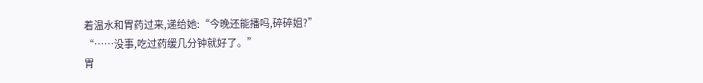着温水和胃药过来,递给她:“今晚还能播吗,碎碎姐?”
“……没事,吃过药缓几分钟就好了。”
胃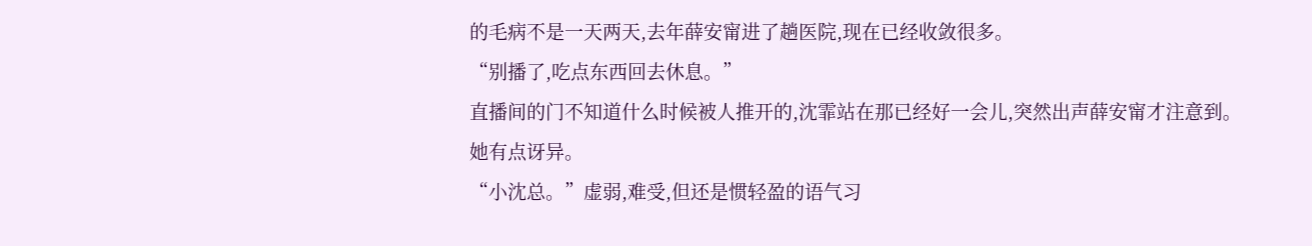的毛病不是一天两天,去年薛安甯进了趟医院,现在已经收敛很多。
“别播了,吃点东西回去休息。”
直播间的门不知道什么时候被人推开的,沈霏站在那已经好一会儿,突然出声薛安甯才注意到。
她有点讶异。
“小沈总。”虚弱,难受,但还是惯轻盈的语气习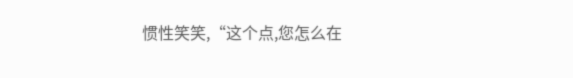惯性笑笑,“这个点,您怎么在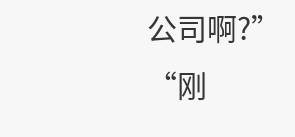公司啊?”
“刚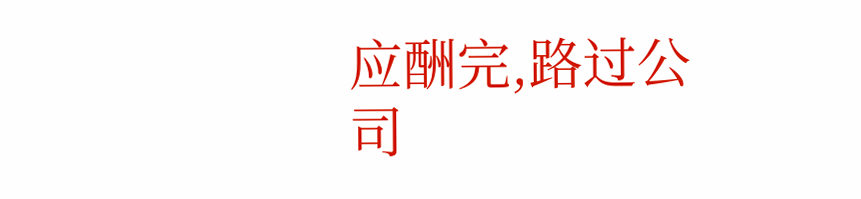应酬完,路过公司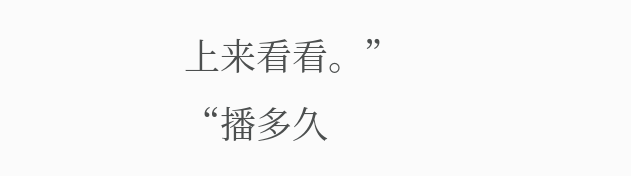上来看看。”
“播多久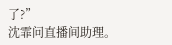了?”
沈霏问直播间助理。